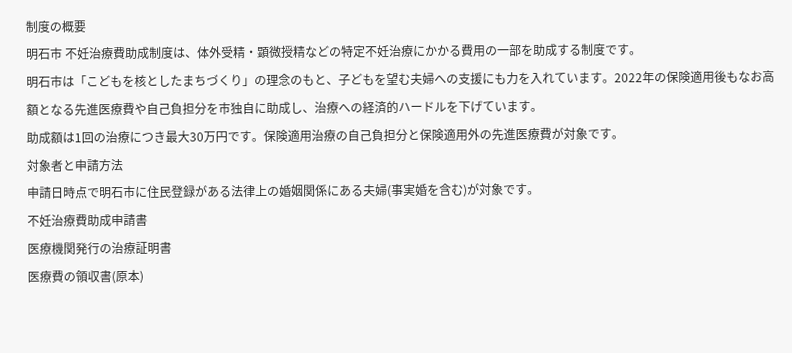制度の概要
明石市 不妊治療費助成制度は、体外受精・顕微授精などの特定不妊治療にかかる費用の一部を助成する制度です。
明石市は「こどもを核としたまちづくり」の理念のもと、子どもを望む夫婦への支援にも力を入れています。2022年の保険適用後もなお高額となる先進医療費や自己負担分を市独自に助成し、治療への経済的ハードルを下げています。
助成額は1回の治療につき最大30万円です。保険適用治療の自己負担分と保険適用外の先進医療費が対象です。
対象者と申請方法
申請日時点で明石市に住民登録がある法律上の婚姻関係にある夫婦(事実婚を含む)が対象です。
不妊治療費助成申請書
医療機関発行の治療証明書
医療費の領収書(原本)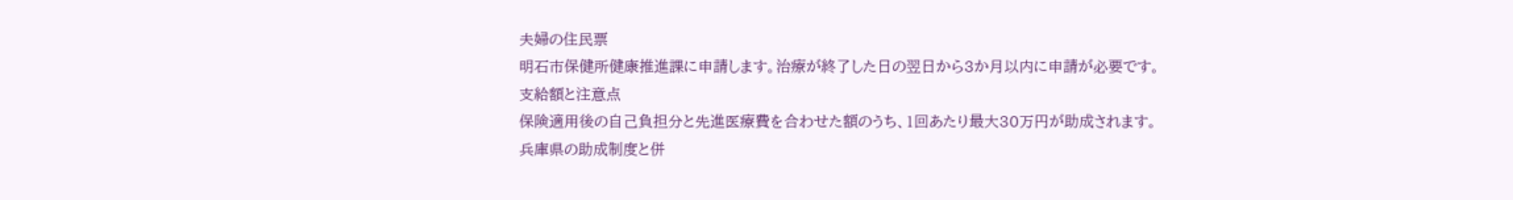夫婦の住民票
明石市保健所健康推進課に申請します。治療が終了した日の翌日から3か月以内に申請が必要です。
支給額と注意点
保険適用後の自己負担分と先進医療費を合わせた額のうち、1回あたり最大30万円が助成されます。
兵庫県の助成制度と併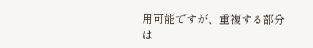用可能ですが、重複する部分は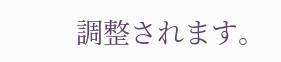調整されます。